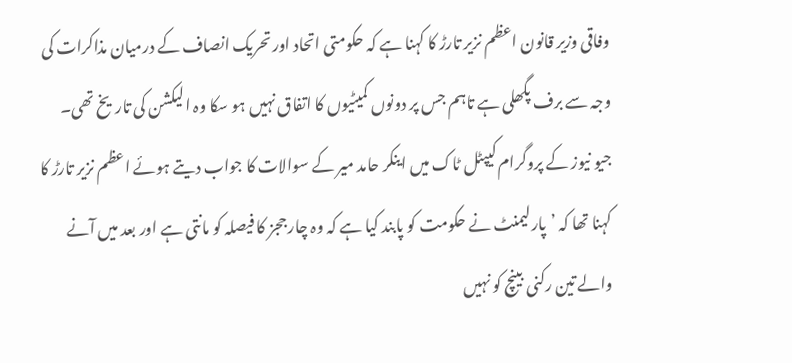وفاقی وزیر قانون اعظم نزیر تارڑ کا کہنا ہے کہ حکومتی اتحاد اور تحریک انصاف کے درمیان مذاکرات کی وجہ سے برف پگھلی ہے تاہم جس پر دونوں کمیٹیوں کا اتفاق نہیں ہو سکا وہ الیکشن کی تاریخ تھی۔
جیو نیوز کے پروگرام کیپٹل ٹاک میں اینکر حامد میر کے سوالات کا جواب دیتے ہوئے اعظم نزیر تارڑ کا کہنا تھا کہ ’پارلیمنٹ نے حکومت کو پابند کیا ہے کہ وہ چار ججز کا فیصلہ کو مانتی ہے اور بعد میں آنے والے تین رکنی بینچ کو نہیں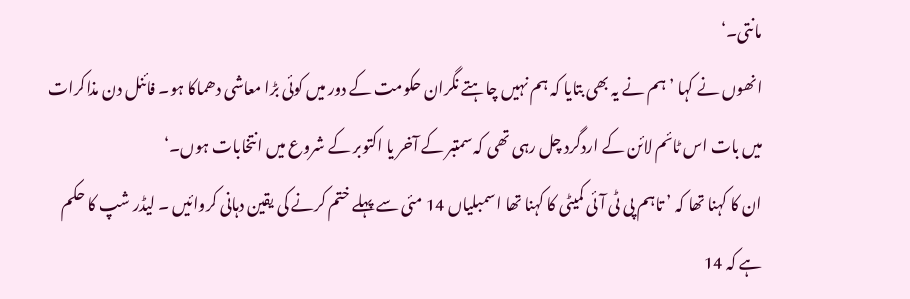مانتی۔‘
انھوں نے کہا ’ ہم نے یہ بھی بتایا کہ ہم نہیں چاہتے نگران حکومت کے دور میں کوئی بڑا معاشی دھماکا ہو۔ فائنل دن مذاکرات میں بات اس ٹائم لائن کے اردگرد چل رہی تھی کہ سمتبر کے آخر یا اکتوبر کے شروع میں انتخابات ہوں۔‘
ان کا کہنا تھا کہ ’ تاہم پی ٹی آئی کمیٹی کا کہنا تھا اسمبلیاں 14 مئی سے پہلے ختم کرنے کی یقین دہانی کروائیں ۔ لیڈر شپ کا حکم ہے کہ 14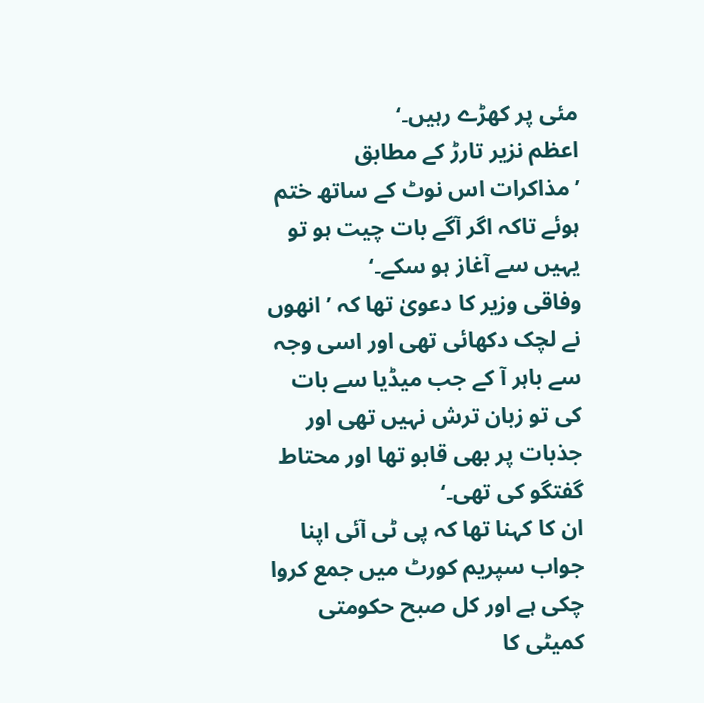مئی پر کھڑے رہیں۔‘
اعظم نزیر تارڑ کے مطابق ’مذاکرات اس نوٹ کے ساتھ ختم ہوئے تاکہ اگر آگے بات چیت ہو تو یہیں سے آغاز ہو سکے۔‘
وفاقی وزیر کا دعویٰ تھا کہ ’ انھوں نے لچک دکھائی تھی اور اسی وجہ سے باہر آ کے جب میڈیا سے بات کی تو زبان ترش نہیں تھی اور جذبات پر بھی قابو تھا اور محتاط گفتگو کی تھی۔‘
ان کا کہنا تھا کہ پی ٹی آئی اپنا جواب سپریم کورٹ میں جمع کروا چکی ہے اور کل صبح حکومتی کمیٹی کا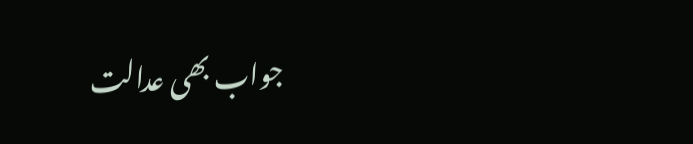جواب بھی عدالت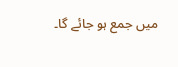میں جمع ہو جائے گا۔